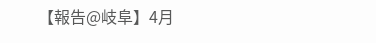【報告@岐阜】4月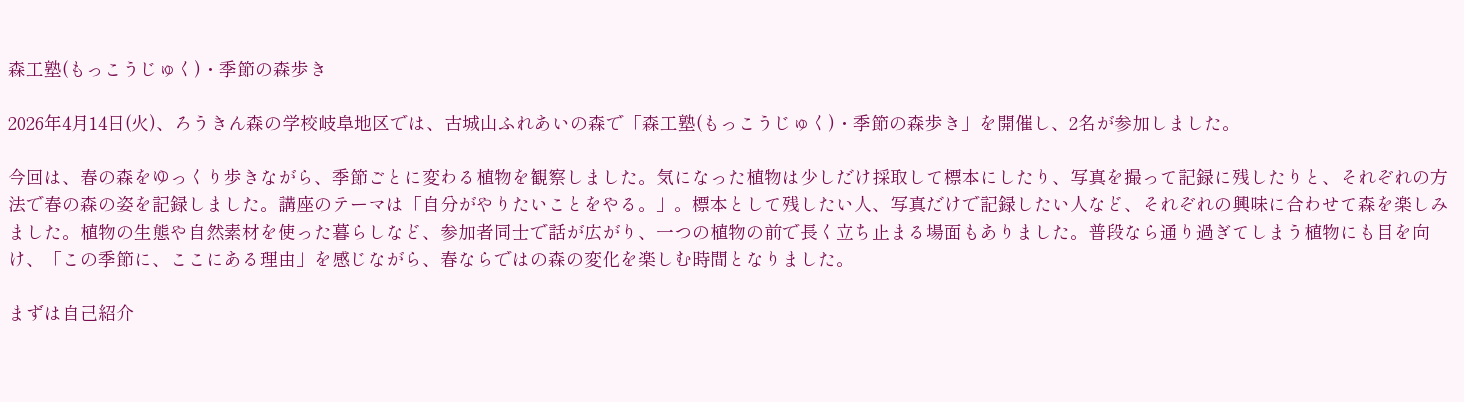森工塾(もっこうじゅく)・季節の森歩き

2026年4月14日(火)、ろうきん森の学校岐阜地区では、古城山ふれあいの森で「森工塾(もっこうじゅく)・季節の森歩き」を開催し、2名が参加しました。

今回は、春の森をゆっくり歩きながら、季節ごとに変わる植物を観察しました。気になった植物は少しだけ採取して標本にしたり、写真を撮って記録に残したりと、それぞれの方法で春の森の姿を記録しました。講座のテーマは「自分がやりたいことをやる。」。標本として残したい人、写真だけで記録したい人など、それぞれの興味に合わせて森を楽しみました。植物の生態や自然素材を使った暮らしなど、参加者同士で話が広がり、一つの植物の前で長く立ち止まる場面もありました。普段なら通り過ぎてしまう植物にも目を向け、「この季節に、ここにある理由」を感じながら、春ならではの森の変化を楽しむ時間となりました。

まずは自己紹介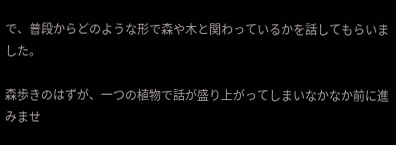で、普段からどのような形で森や木と関わっているかを話してもらいました。

森歩きのはずが、一つの植物で話が盛り上がってしまいなかなか前に進みませ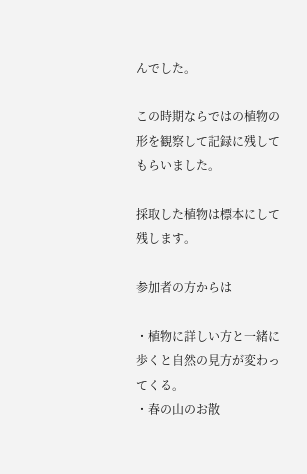んでした。

この時期ならではの植物の形を観察して記録に残してもらいました。

採取した植物は標本にして残します。

参加者の方からは

・植物に詳しい方と一緒に歩くと自然の見方が変わってくる。
・春の山のお散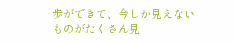歩ができて、今しか見えないものがたくさん見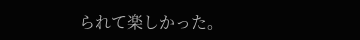られて楽しかった。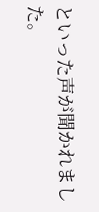といった声が聞かれました。